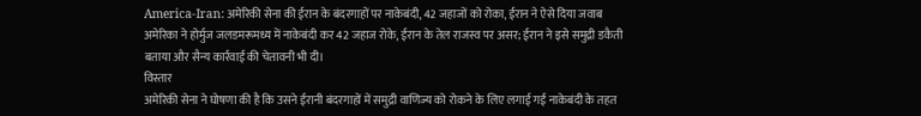America-Iran: अमेरिकी सेना की ईरान के बंदरगाहों पर नाकेबंदी, 42 जहाजों को रोका, ईरान ने ऐसे दिया जवाब
अमेरिका ने होर्मुज जलडमरूमध्य में नाकेबंदी कर 42 जहाज रोके, ईरान के तेल राजस्व पर असर; ईरान ने इसे समुद्री डकैती बताया और सैन्य कार्रवाई की चेतावनी भी दी।
विस्तार
अमेरिकी सेना ने घोषणा की है कि उसने ईरानी बंदरगाहों में समुद्री वाणिज्य को रोकने के लिए लगाई गई नाकेबंदी के तहत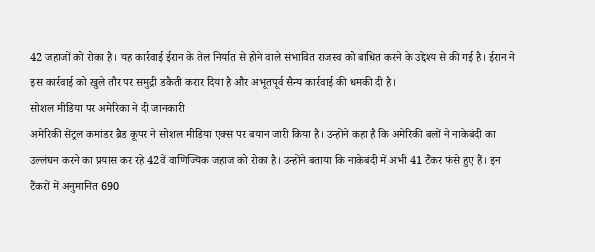42 जहाजों को रोका है। यह कार्रवाई ईरान के तेल निर्यात से होने वाले संभावित राजस्व को बाधित करने के उद्देश्य से की गई है। ईरान ने इस कार्रवाई को खुले तौर पर समुद्री डकैती करार दिया है और अभूतपूर्व सैन्य कार्रवाई की धमकी दी है।
सोशल मीडिया पर अमेरिका ने दी जानकारी
अमेरिकी सेंट्रल कमांडर ब्रैड कूपर ने सोशल मीडिया एक्स पर बयान जारी किया है। उन्होंने कहा है कि अमेरिकी बलों ने नाकेबंदी का उल्लंघन करने का प्रयास कर रहे 42वें वाणिज्यिक जहाज को रोका है। उन्होंने बताया कि नाकेबंदी में अभी 41 टैंकर फंसे हुए हैं। इन टैंकरों में अनुमानित 690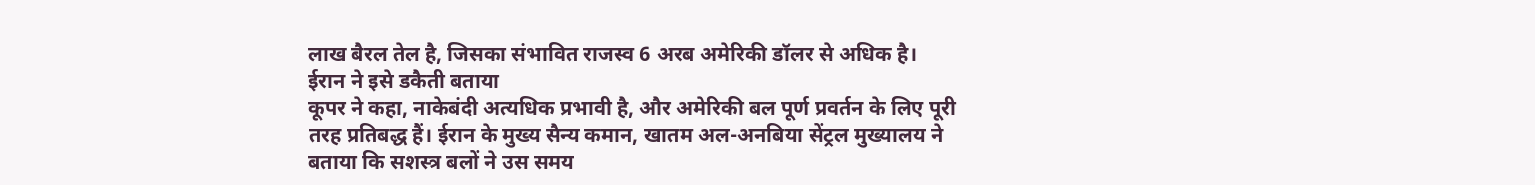लाख बैरल तेल है, जिसका संभावित राजस्व 6 अरब अमेरिकी डॉलर से अधिक है।
ईरान ने इसे डकैती बताया
कूपर ने कहा, नाकेबंदी अत्यधिक प्रभावी है, और अमेरिकी बल पूर्ण प्रवर्तन के लिए पूरी तरह प्रतिबद्ध हैं। ईरान के मुख्य सैन्य कमान, खातम अल-अनबिया सेंट्रल मुख्यालय ने बताया कि सशस्त्र बलों ने उस समय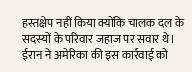हस्तक्षेप नहीं किया क्योंकि चालक दल के सदस्यों के परिवार जहाज पर सवार थे। ईरान ने अमेरिका की इस कार्रवाई को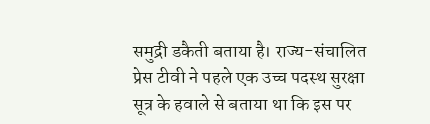समुद्री डकैती बताया है। राज्य-संचालित प्रेस टीवी ने पहले एक उच्च पदस्थ सुरक्षा सूत्र के हवाले से बताया था कि इस पर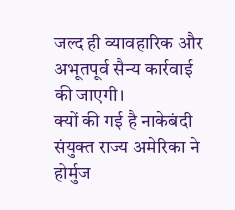जल्द ही व्यावहारिक और अभूतपूर्व सैन्य कार्रवाई की जाएगी।
क्यों की गई है नाकेबंदी
संयुक्त राज्य अमेरिका ने होर्मुज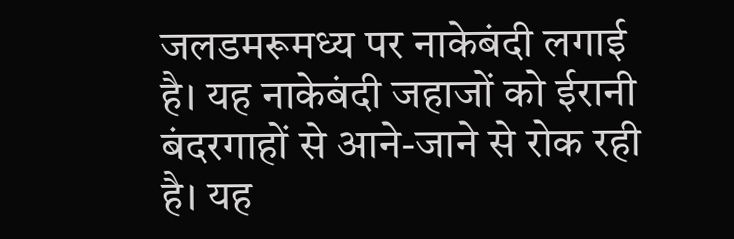जलडमरूमध्य पर नाकेबंदी लगाई है। यह नाकेबंदी जहाजों को ईरानी बंदरगाहों से आने-जाने से रोक रही है। यह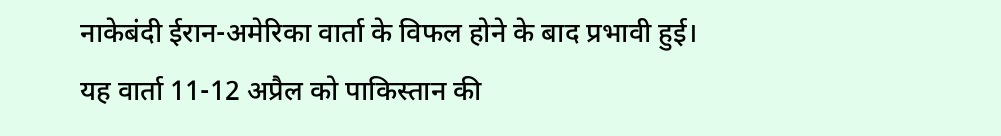नाकेबंदी ईरान-अमेरिका वार्ता के विफल होने के बाद प्रभावी हुई। यह वार्ता 11-12 अप्रैल को पाकिस्तान की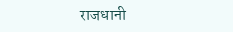राजधानी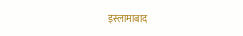इस्लामाबाद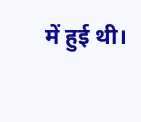में हुई थी।